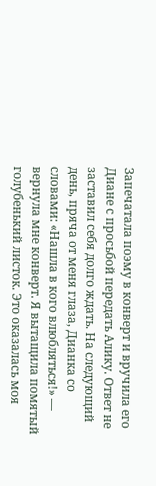Запечатала поэму в конверт и вручила его Диане с просьбой передать Алику. Ответ не заставил себя долго ждать. На следующий день, пряча от меня глаза, Дианка со словами: «Нашла в кого влюбляться!» — вернула мне конверт. Я вытащила помятый голубенький листок. Это оказалась моя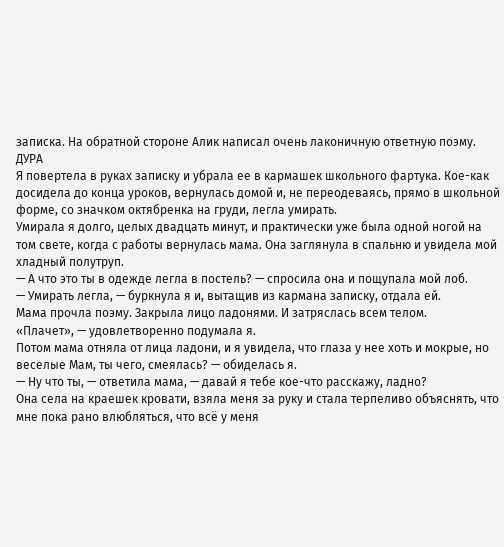записка. На обратной стороне Алик написал очень лаконичную ответную поэму.
ДУРА
Я повертела в руках записку и убрала ее в кармашек школьного фартука. Кое-как досидела до конца уроков, вернулась домой и, не переодеваясь, прямо в школьной форме, со значком октябренка на груди, легла умирать.
Умирала я долго, целых двадцать минут, и практически уже была одной ногой на том свете, когда с работы вернулась мама. Она заглянула в спальню и увидела мой хладный полутруп.
— А что это ты в одежде легла в постель? — спросила она и пощупала мой лоб.
— Умирать легла, — буркнула я и, вытащив из кармана записку, отдала ей.
Мама прочла поэму. Закрыла лицо ладонями. И затряслась всем телом.
«Плачет», — удовлетворенно подумала я.
Потом мама отняла от лица ладони, и я увидела, что глаза у нее хоть и мокрые, но веселые Мам, ты чего, смеялась? — обиделась я.
— Ну что ты, — ответила мама, — давай я тебе кое-что расскажу, ладно?
Она села на краешек кровати, взяла меня за руку и стала терпеливо объяснять, что мне пока рано влюбляться, что всё у меня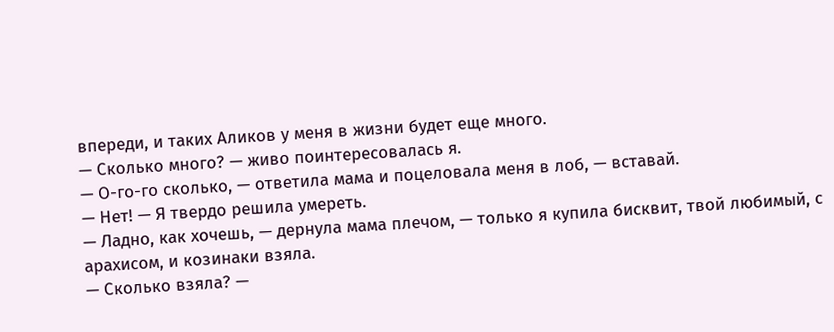впереди, и таких Аликов у меня в жизни будет еще много.
— Сколько много? — живо поинтересовалась я.
— О-го-го сколько, — ответила мама и поцеловала меня в лоб, — вставай.
— Нет! — Я твердо решила умереть.
— Ладно, как хочешь, — дернула мама плечом, — только я купила бисквит, твой любимый, с арахисом, и козинаки взяла.
— Сколько взяла? —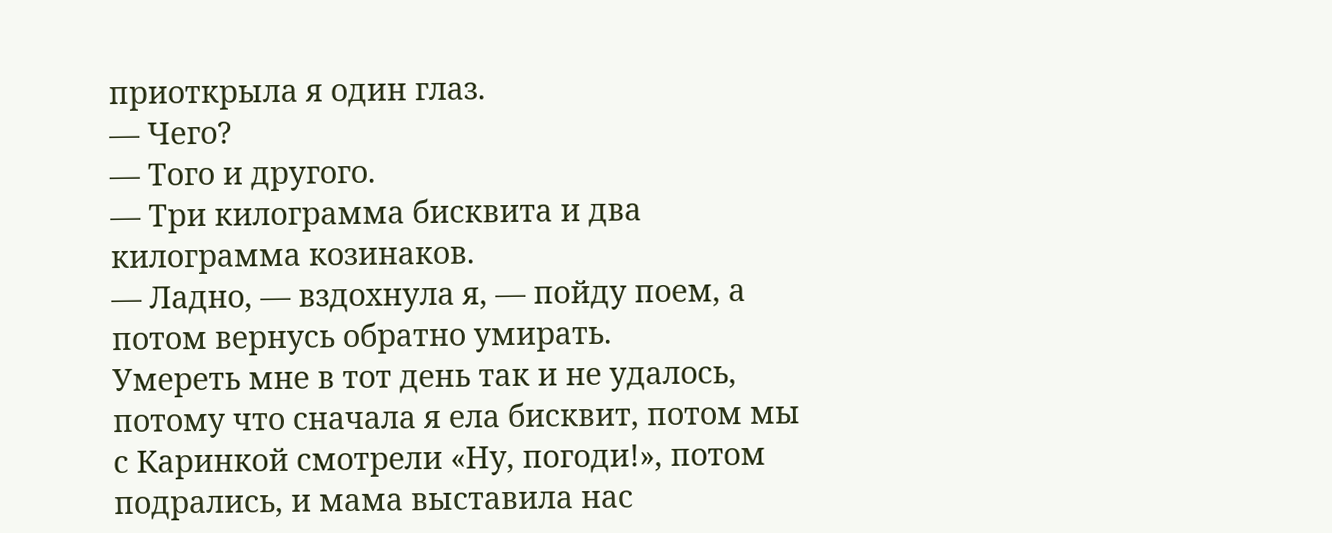приоткрыла я один глаз.
— Чего?
— Того и другого.
— Три килограмма бисквита и два килограмма козинаков.
— Ладно, — вздохнула я, — пойду поем, а потом вернусь обратно умирать.
Умереть мне в тот день так и не удалось, потому что сначала я ела бисквит, потом мы с Каринкой смотрели «Ну, погоди!», потом подрались, и мама выставила нас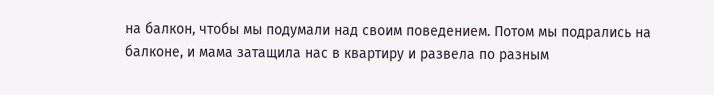на балкон, чтобы мы подумали над своим поведением. Потом мы подрались на балконе, и мама затащила нас в квартиру и развела по разным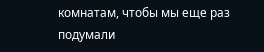комнатам, чтобы мы еще раз подумали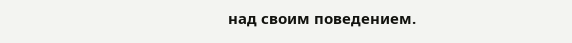над своим поведением.